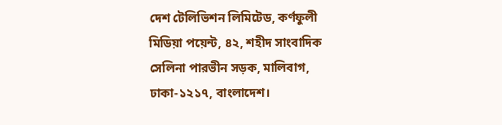দেশ টেলিভিশন লিমিটেড, কর্ণফুলী মিডিয়া পয়েন্ট, ৪২, শহীদ সাংবাদিক সেলিনা পারভীন সড়ক, মালিবাগ, ঢাকা-১২১৭, বাংলাদেশ।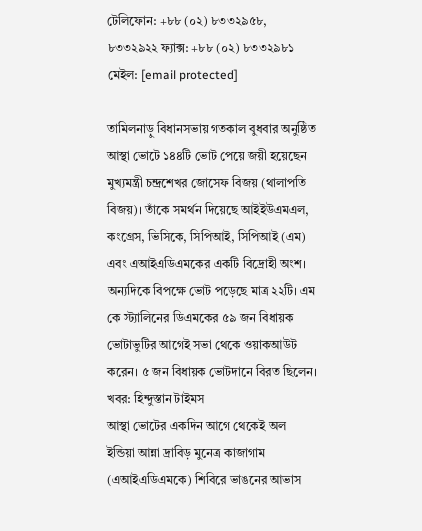টেলিফোন: +৮৮ (০২) ৮৩৩২৯৫৮, ৮৩৩২৯২২ ফ্যাক্স: +৮৮ (০২) ৮৩৩২৯৮১ মেইল: [email protected]

তামিলনাড়ু বিধানসভায় গতকাল বুধবার অনুষ্ঠিত আস্থা ভোটে ১৪৪টি ভোট পেয়ে জয়ী হয়েছেন মুখ্যমন্ত্রী চন্দ্রশেখর জোসেফ বিজয় (থালাপতি বিজয়)। তাঁকে সমর্থন দিয়েছে আইইউএমএল, কংগ্রেস, ভিসিকে, সিপিআই, সিপিআই (এম) এবং এআইএডিএমকের একটি বিদ্রোহী অংশ। অন্যদিকে বিপক্ষে ভোট পড়েছে মাত্র ২২টি। এম কে স্ট্যালিনের ডিএমকের ৫৯ জন বিধায়ক ভোটাভুটির আগেই সভা থেকে ওয়াকআউট করেন। ৫ জন বিধায়ক ভোটদানে বিরত ছিলেন। খবর: হিন্দুস্তান টাইমস
আস্থা ভোটের একদিন আগে থেকেই অল ইন্ডিয়া আন্না দ্রাবিড় মুনেত্র কাজাগাম (এআইএডিএমকে) শিবিরে ভাঙনের আভাস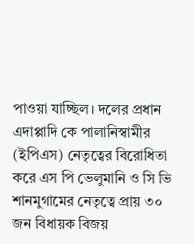পাওয়া যাচ্ছিল। দলের প্রধান এদাপ্পাদি কে পালানিস্বামীর (ইপিএস) নেতৃত্বের বিরোধিতা করে এস পি ভেলুমানি ও সি ভি শানমুগামের নেতৃত্বে প্রায় ৩০ জন বিধায়ক বিজয়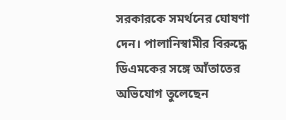সরকারকে সমর্থনের ঘোষণা দেন। পালানিস্বামীর বিরুদ্ধে ডিএমকের সঙ্গে আঁতাতের অভিযোগ তুলেছেন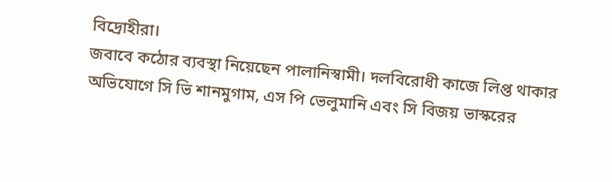বিদ্রোহীরা।
জবাবে কঠোর ব্যবস্থা নিয়েছেন পালানিস্বামী। দলবিরোধী কাজে লিপ্ত থাকার অভিযোগে সি ভি শানমুগাম, এস পি ভেলুমানি এবং সি বিজয় ভাস্করের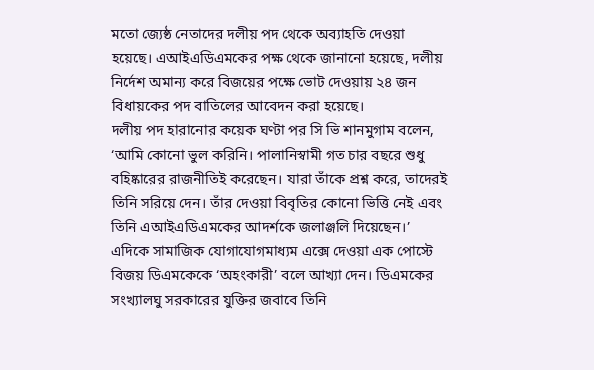মতো জ্যেষ্ঠ নেতাদের দলীয় পদ থেকে অব্যাহতি দেওয়া হয়েছে। এআইএডিএমকের পক্ষ থেকে জানানো হয়েছে, দলীয় নির্দেশ অমান্য করে বিজয়ের পক্ষে ভোট দেওয়ায় ২৪ জন বিধায়কের পদ বাতিলের আবেদন করা হয়েছে।
দলীয় পদ হারানোর কয়েক ঘণ্টা পর সি ভি শানমুগাম বলেন, ‘আমি কোনো ভুল করিনি। পালানিস্বামী গত চার বছরে শুধু বহিষ্কারের রাজনীতিই করেছেন। যারা তাঁকে প্রশ্ন করে, তাদেরই তিনি সরিয়ে দেন। তাঁর দেওয়া বিবৃতির কোনো ভিত্তি নেই এবং তিনি এআইএডিএমকের আদর্শকে জলাঞ্জলি দিয়েছেন।’
এদিকে সামাজিক যোগাযোগমাধ্যম এক্সে দেওয়া এক পোস্টে বিজয় ডিএমকেকে ‘অহংকারী’ বলে আখ্যা দেন। ডিএমকের সংখ্যালঘু সরকারের যুক্তির জবাবে তিনি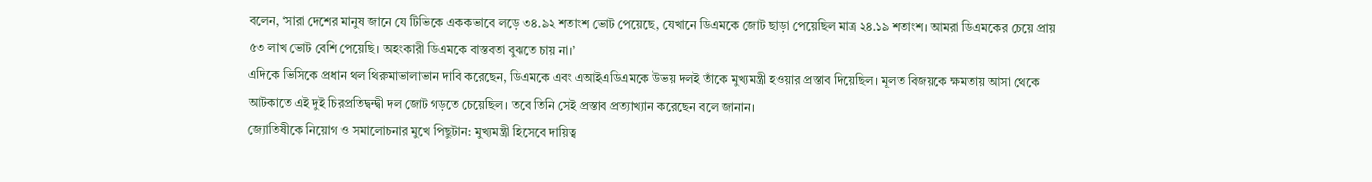বলেন, ‘সারা দেশের মানুষ জানে যে টিভিকে এককভাবে লড়ে ৩৪.৯২ শতাংশ ভোট পেয়েছে, যেখানে ডিএমকে জোট ছাড়া পেয়েছিল মাত্র ২৪.১৯ শতাংশ। আমরা ডিএমকের চেয়ে প্রায় ৫৩ লাখ ভোট বেশি পেয়েছি। অহংকারী ডিএমকে বাস্তবতা বুঝতে চায় না।’
এদিকে ভিসিকে প্রধান থল থিরুমাভালাভান দাবি করেছেন, ডিএমকে এবং এআইএডিএমকে উভয় দলই তাঁকে মুখ্যমন্ত্রী হওয়ার প্রস্তাব দিয়েছিল। মূলত বিজয়কে ক্ষমতায় আসা থেকে আটকাতে এই দুই চিরপ্রতিদ্বন্দ্বী দল জোট গড়তে চেয়েছিল। তবে তিনি সেই প্রস্তাব প্রত্যাখ্যান করেছেন বলে জানান।
জ্যোতিষীকে নিয়োগ ও সমালোচনার মুখে পিছুটান: মুখ্যমন্ত্রী হিসেবে দায়িত্ব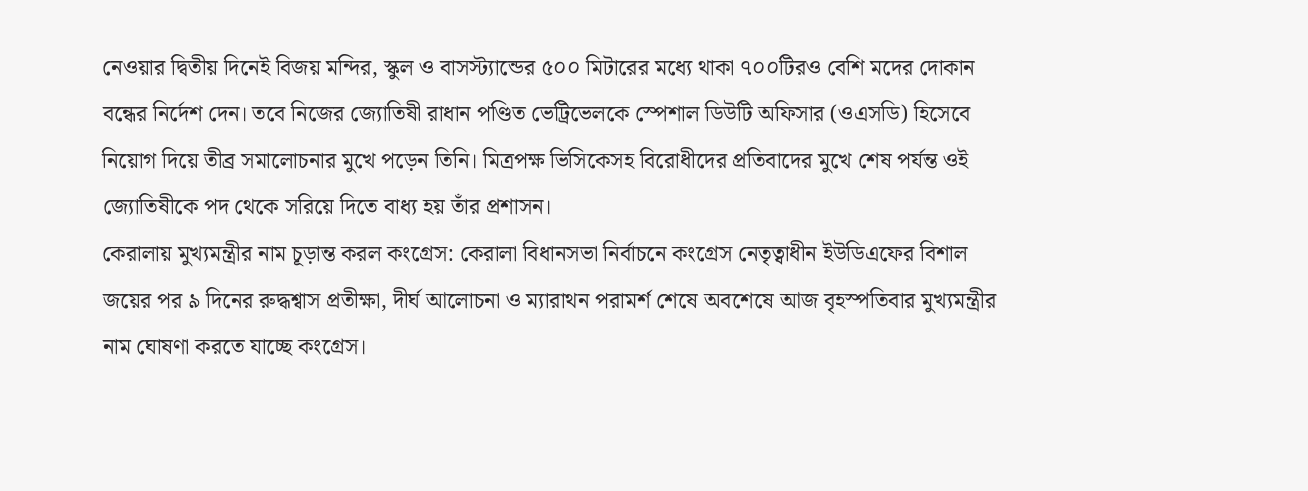নেওয়ার দ্বিতীয় দিনেই বিজয় মন্দির, স্কুল ও বাসস্ট্যান্ডের ৫০০ মিটারের মধ্যে থাকা ৭০০টিরও বেশি মদের দোকান বন্ধের নির্দেশ দেন। তবে নিজের জ্যোতিষী রাধান পণ্ডিত ভেট্রিভেলকে স্পেশাল ডিউটি অফিসার (ওএসডি) হিসেবে নিয়োগ দিয়ে তীব্র সমালোচনার মুখে পড়েন তিনি। মিত্রপক্ষ ভিসিকেসহ বিরোধীদের প্রতিবাদের মুখে শেষ পর্যন্ত ওই জ্যোতিষীকে পদ থেকে সরিয়ে দিতে বাধ্য হয় তাঁর প্রশাসন।
কেরালায় মুখ্যমন্ত্রীর নাম চূড়ান্ত করল কংগ্রেস: কেরালা বিধানসভা নির্বাচনে কংগ্রেস নেতৃত্বাধীন ইউডিএফের বিশাল জয়ের পর ৯ দিনের রুদ্ধশ্বাস প্রতীক্ষা, দীর্ঘ আলোচনা ও ম্যারাথন পরামর্শ শেষে অবশেষে আজ বৃহস্পতিবার মুখ্যমন্ত্রীর নাম ঘোষণা করতে যাচ্ছে কংগ্রেস।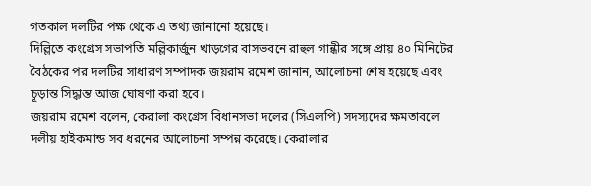গতকাল দলটির পক্ষ থেকে এ তথ্য জানানো হয়েছে।
দিল্লিতে কংগ্রেস সভাপতি মল্লিকার্জুন খাড়গের বাসভবনে রাহুল গান্ধীর সঙ্গে প্রায় ৪০ মিনিটের বৈঠকের পর দলটির সাধারণ সম্পাদক জয়রাম রমেশ জানান, আলোচনা শেষ হয়েছে এবং চূড়ান্ত সিদ্ধান্ত আজ ঘোষণা করা হবে।
জয়রাম রমেশ বলেন, কেরালা কংগ্রেস বিধানসভা দলের (সিএলপি) সদস্যদের ক্ষমতাবলে দলীয় হাইকমান্ড সব ধরনের আলোচনা সম্পন্ন করেছে। কেরালার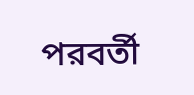পরবর্তী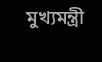মুখ্যমন্ত্রী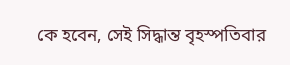কে হবেন, সেই সিদ্ধান্ত বৃহস্পতিবার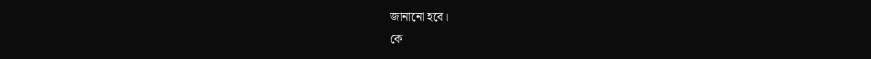জানানো হবে।
কে